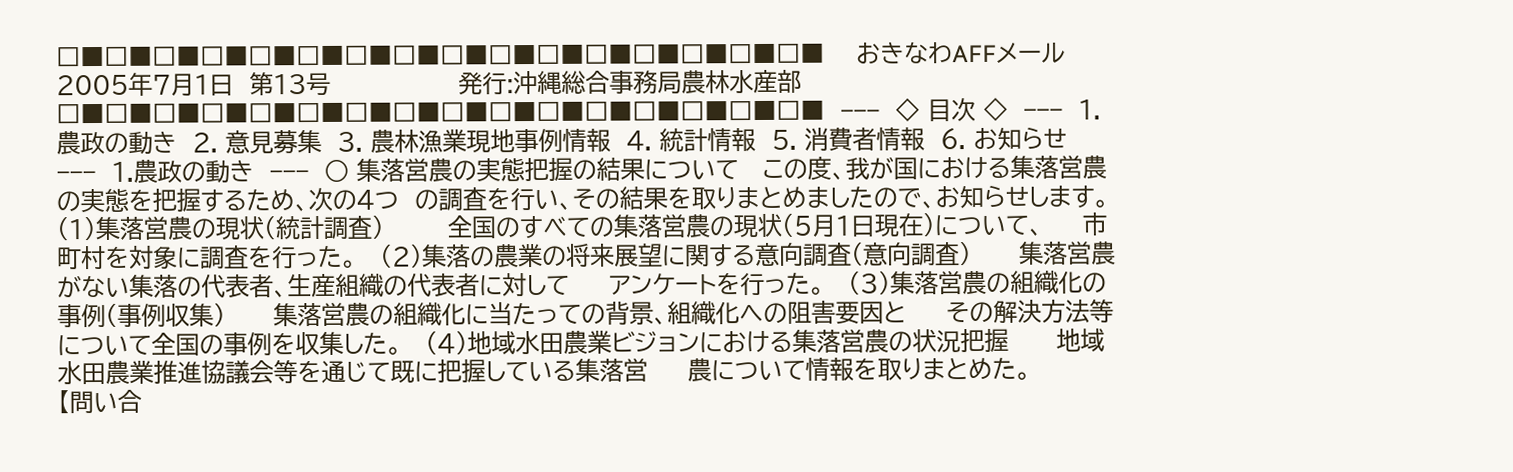□■□■□■□■□■□■□■□■□■□■□■□■□■□■□■□■    おきなわAFFメール  2005年7月1日  第13号                発行:沖縄総合事務局農林水産部 □■□■□■□■□■□■□■□■□■□■□■□■□■□■□■□■  −−−  ◇ 目次 ◇  −−−  1. 農政の動き  2. 意見募集  3. 農林漁業現地事例情報  4. 統計情報  5. 消費者情報  6. お知らせ  −−−  1.農政の動き  −−−  ○ 集落営農の実態把握の結果について   この度、我が国における集落営農の実態を把握するため、次の4つ  の調査を行い、その結果を取りまとめましたので、お知らせします。   (1)集落営農の現状(統計調査)        全国のすべての集落営農の現状(5月1日現在)について、     市町村を対象に調査を行った。   (2)集落の農業の将来展望に関する意向調査(意向調査)      集落営農がない集落の代表者、生産組織の代表者に対して     アンケートを行った。   (3)集落営農の組織化の事例(事例収集)      集落営農の組織化に当たっての背景、組織化への阻害要因と     その解決方法等について全国の事例を収集した。   (4)地域水田農業ビジョンにおける集落営農の状況把握      地域水田農業推進協議会等を通じて既に把握している集落営     農について情報を取りまとめた。             【問い合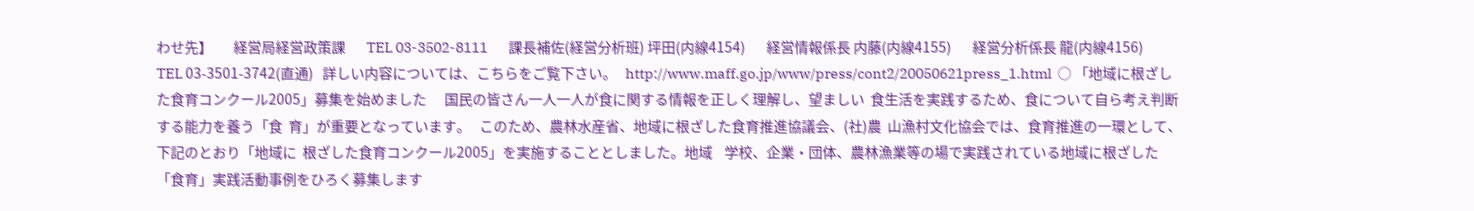わせ先】       経営局経営政策課       TEL 03-3502-8111       課長補佐(経営分析班) 坪田(内線4154)       経営情報係長 内藤(内線4155)       経営分析係長 龍(内線4156)       TEL 03-3501-3742(直通)   詳しい内容については、こちらをご覧下さい。   http://www.maff.go.jp/www/press/cont2/20050621press_1.html  ○ 「地域に根ざした食育コンクール2005」募集を始めました      国民の皆さん一人一人が食に関する情報を正しく理解し、望ましい  食生活を実践するため、食について自ら考え判断する能力を養う「食  育」が重要となっています。   このため、農林水産省、地域に根ざした食育推進協議会、(社)農  山漁村文化協会では、食育推進の一環として、下記のとおり「地域に  根ざした食育コンクール2005」を実施することとしました。地域    学校、企業・団体、農林漁業等の場で実践されている地域に根ざした 「食育」実践活動事例をひろく募集します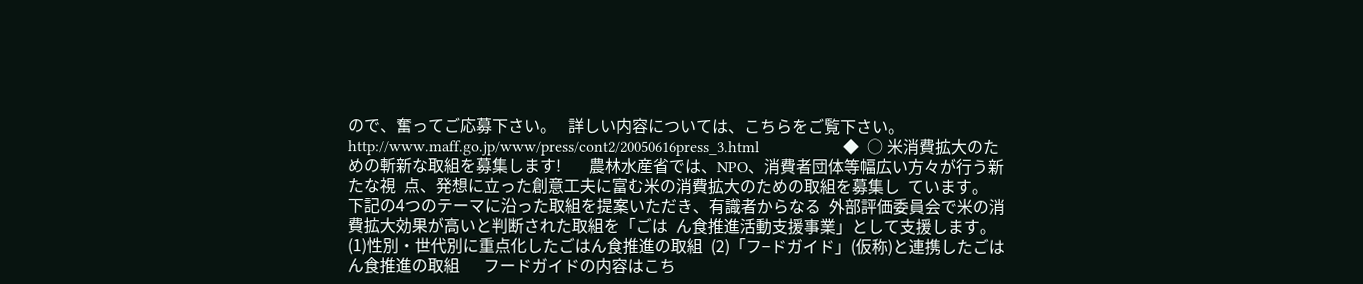ので、奮ってご応募下さい。   詳しい内容については、こちらをご覧下さい。   http://www.maff.go.jp/www/press/cont2/20050616press_3.html                     ◆  ○ 米消費拡大のための斬新な取組を募集します!       農林水産省では、NPO、消費者団体等幅広い方々が行う新たな視  点、発想に立った創意工夫に富む米の消費拡大のための取組を募集し  ています。     下記の4つのテーマに沿った取組を提案いただき、有識者からなる  外部評価委員会で米の消費拡大効果が高いと判断された取組を「ごは  ん食推進活動支援事業」として支援します。       (1)性別・世代別に重点化したごはん食推進の取組  (2)「フ−ドガイド」(仮称)と連携したごはん食推進の取組      フードガイドの内容はこち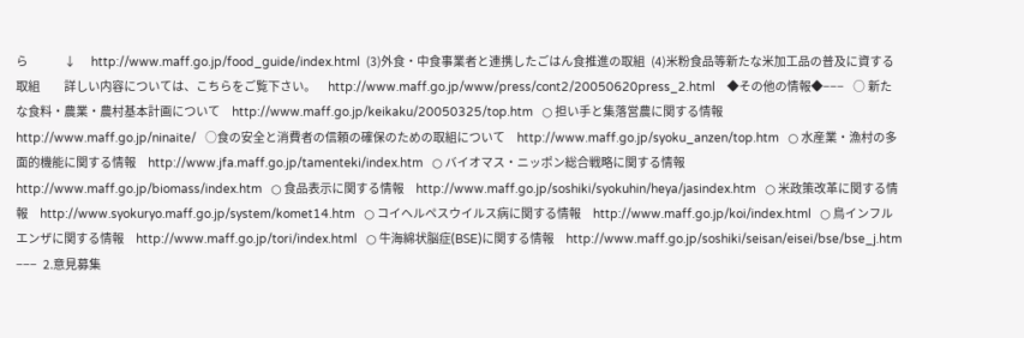ら            ↓     http://www.maff.go.jp/food_guide/index.html  (3)外食・中食事業者と連携したごはん食推進の取組  (4)米粉食品等新たな米加工品の普及に資する取組        詳しい内容については、こちらをご覧下さい。    http://www.maff.go.jp/www/press/cont2/20050620press_2.html    ◆その他の情報◆−−−   ○ 新たな食料・農業・農村基本計画について    http://www.maff.go.jp/keikaku/20050325/top.htm   ○ 担い手と集落営農に関する情報    http://www.maff.go.jp/ninaite/   ○食の安全と消費者の信頼の確保のための取組について    http://www.maff.go.jp/syoku_anzen/top.htm   ○ 水産業・漁村の多面的機能に関する情報    http://www.jfa.maff.go.jp/tamenteki/index.htm   ○ バイオマス・ニッポン総合戦略に関する情報    http://www.maff.go.jp/biomass/index.htm   ○ 食品表示に関する情報    http://www.maff.go.jp/soshiki/syokuhin/heya/jasindex.htm   ○ 米政策改革に関する情報    http://www.syokuryo.maff.go.jp/system/komet14.htm   ○ コイヘルペスウイルス病に関する情報    http://www.maff.go.jp/koi/index.html   ○ 鳥インフルエンザに関する情報    http://www.maff.go.jp/tori/index.html   ○ 牛海綿状脳症(BSE)に関する情報    http://www.maff.go.jp/soshiki/seisan/eisei/bse/bse_j.htm  −−−  2.意見募集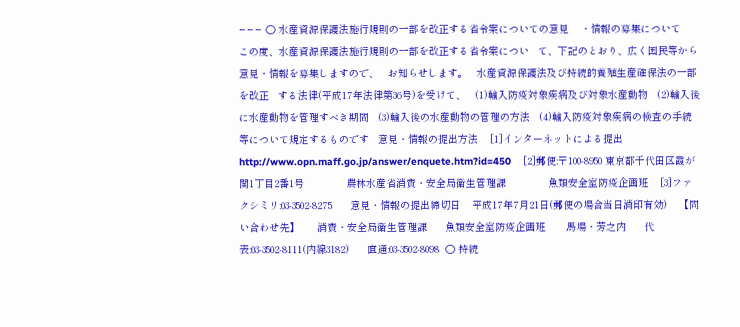−−− ○ 水産資源保護法施行規則の一部を改正する省令案についての意見    ・情報の募集について    この度、水産資源保護法施行規則の一部を改正する省令案につい   て、下記のとおり、広く国民等から意見・情報を募集しますので、   お知らせします。   水産資源保護法及び持続的養殖生産確保法の一部を改正   する法律(平成17年法律第36号)を受けて、   (1)輸入防疫対象疾病及び対象水産動物   (2)輸入後に水産動物を管理すべき期間   (3)輸入後の水産動物の管理の方法   (4)輸入防疫対象疾病の検査の手続      等について規定するものです   意見・情報の提出方法    [1]インターネットによる提出      http://www.opn.maff.go.jp/answer/enquete.htm?id=450    [2]郵便:〒100-8950 東京都千代田区霞が関1丁目2番1号              農林水産省消費・安全局衛生管理課              魚類安全室防疫企画班    [3]ファクシミリ:03-3502-8275      意見・情報の提出締切日    平成17年7月21日(郵便の場合当日消印有効)    【問い合わせ先】      消費・安全局衛生管理課      魚類安全室防疫企画班       馬場・芳之内      代表:03-3502-8111(内線3182)      直通:03-3502-8098  ○ 持続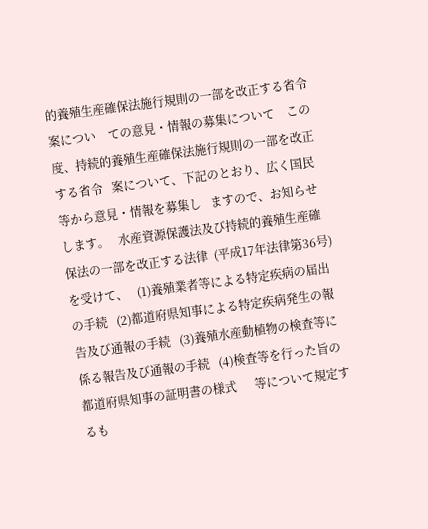的養殖生産確保法施行規則の一部を改正する省令案につい    ての意見・情報の募集について    この度、持続的養殖生産確保法施行規則の一部を改正する省令   案について、下記のとおり、広く国民等から意見・情報を募集し   ますので、お知らせします。   水産資源保護法及び持続的養殖生産確保法の一部を改正する法律  (平成17年法律第36号)を受けて、   (1)養殖業者等による特定疾病の届出の手続   (2)都道府県知事による特定疾病発生の報告及び通報の手続   (3)養殖水産動植物の検査等に係る報告及び通報の手続   (4)検査等を行った旨の都道府県知事の証明書の様式      等について規定するも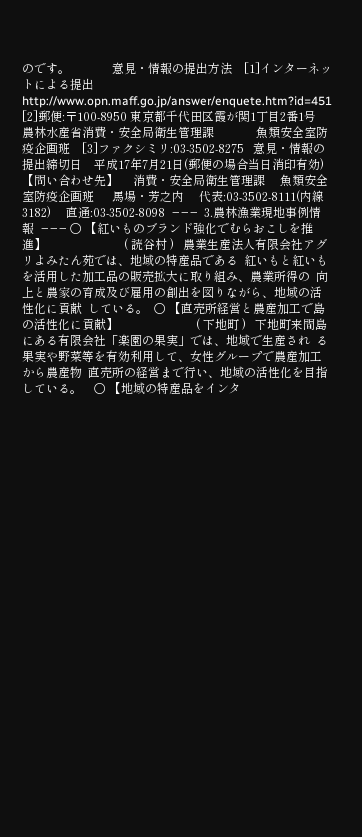のです。              意見・情報の提出方法    [1]インターネットによる提出      http://www.opn.maff.go.jp/answer/enquete.htm?id=451    [2]郵便:〒100-8950 東京都千代田区霞が関1丁目2番1号              農林水産省消費・安全局衛生管理課              魚類安全室防疫企画班    [3]ファクシミリ:03-3502-8275   意見・情報の提出締切日    平成17年7月21日(郵便の場合当日消印有効)   【問い合わせ先】     消費・安全局衛生管理課     魚類安全室防疫企画班      馬場・芳之内     代表:03-3502-8111(内線3182)     直通:03-3502-8098  −−−  3.農林漁業現地事例情報  −−− ○ 【紅いものブランド強化でむらおこしを推進】                          ( 読谷村 )   農業生産法人有限会社アグリよみたん苑では、地域の特産品である  紅いもと紅いもを活用した加工品の販売拡大に取り組み、農業所得の  向上と農家の育成及び雇用の創出を図りながら、地域の活性化に貢献  している。  ○ 【直売所経営と農産加工で島の活性化に貢献】                          ( 下地町 )   下地町来間島にある有限会社「楽園の果実」では、地域で生産され  る果実や野菜等を有効利用して、女性グループで農産加工から農産物  直売所の経営まで行い、地域の活性化を目指している。    ○ 【地域の特産品をインタ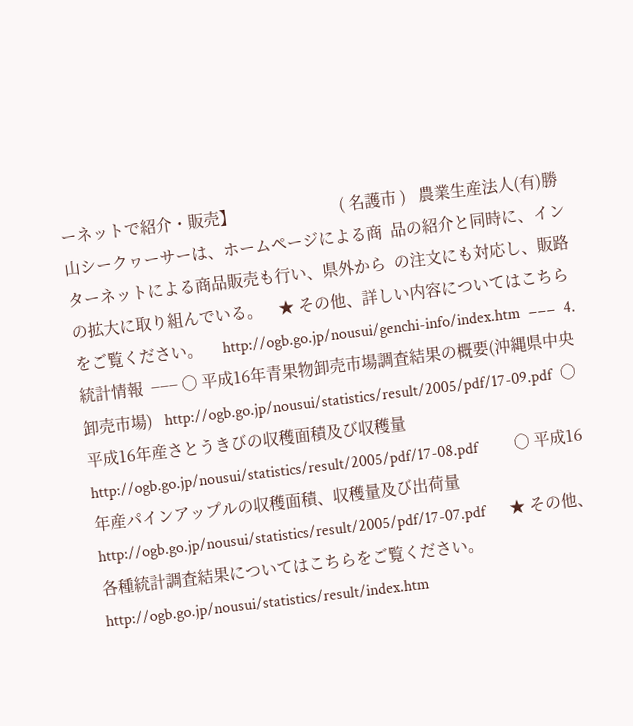ーネットで紹介・販売】                          ( 名護市 )   農業生産法人(有)勝山シークヮーサーは、ホームページによる商  品の紹介と同時に、インターネットによる商品販売も行い、県外から  の注文にも対応し、販路の拡大に取り組んでいる。    ★ その他、詳しい内容についてはこちらをご覧ください。     http://ogb.go.jp/nousui/genchi-info/index.htm  −−−  4.統計情報  −−− ○ 平成16年青果物卸売市場調査結果の概要(沖縄県中央卸売市場)   http://ogb.go.jp/nousui/statistics/result/2005/pdf/17-09.pdf  ○ 平成16年産さとうきびの収穫面積及び収穫量      http://ogb.go.jp/nousui/statistics/result/2005/pdf/17-08.pdf         ○ 平成16年産パインアップルの収穫面積、収穫量及び出荷量   http://ogb.go.jp/nousui/statistics/result/2005/pdf/17-07.pdf      ★ その他、各種統計調査結果についてはこちらをご覧ください。      http://ogb.go.jp/nousui/statistics/result/index.htm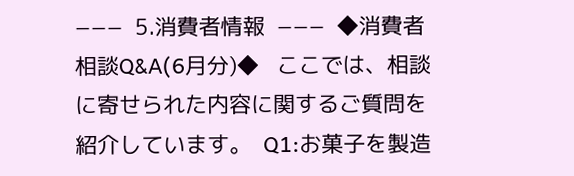−−−  5.消費者情報  −−−  ◆消費者相談Q&A(6月分)◆   ここでは、相談に寄せられた内容に関するご質問を紹介しています。  Q1:お菓子を製造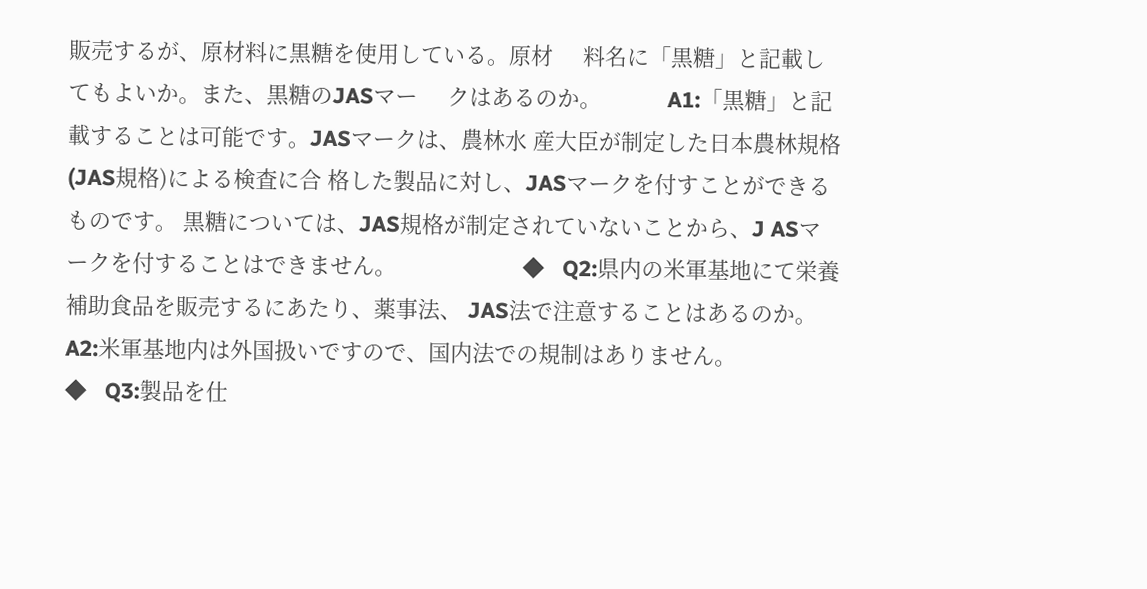販売するが、原材料に黒糖を使用している。原材     料名に「黒糖」と記載してもよいか。また、黒糖のJASマー     クはあるのか。           A1:「黒糖」と記載することは可能です。JASマークは、農林水 産大臣が制定した日本農林規格(JAS規格)による検査に合 格した製品に対し、JASマークを付すことができるものです。 黒糖については、JAS規格が制定されていないことから、J ASマークを付することはできません。                     ◆   Q2:県内の米軍基地にて栄養補助食品を販売するにあたり、薬事法、 JAS法で注意することはあるのか。       A2:米軍基地内は外国扱いですので、国内法での規制はありません。                 ◆   Q3:製品を仕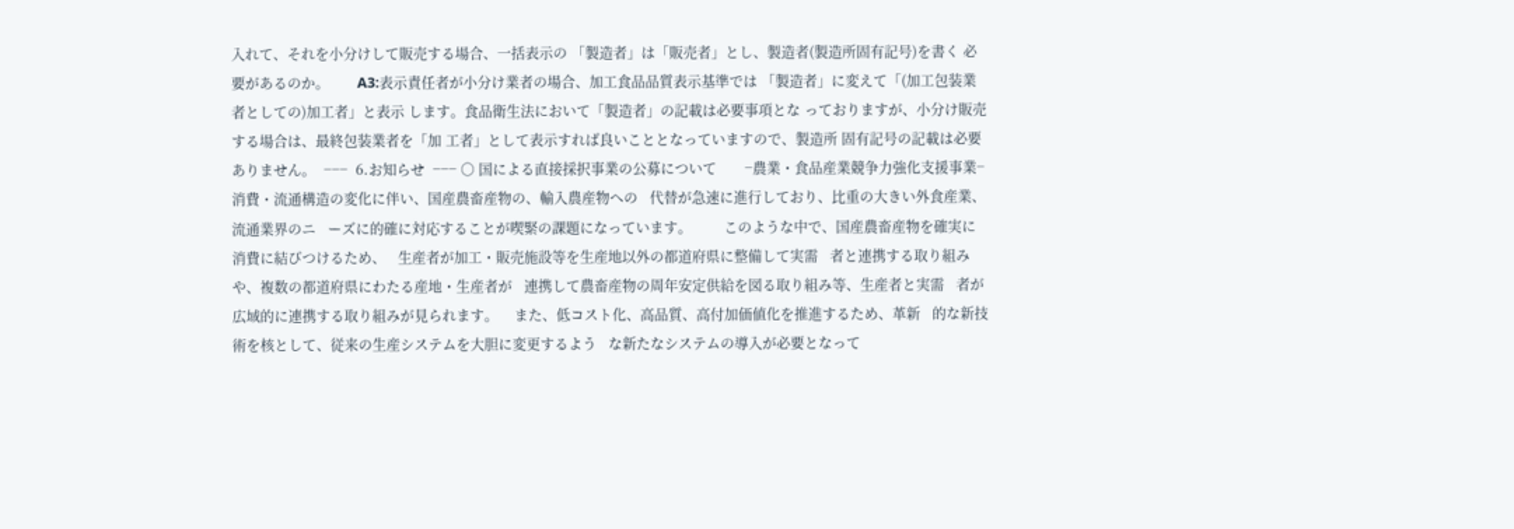入れて、それを小分けして販売する場合、一括表示の 「製造者」は「販売者」とし、製造者(製造所固有記号)を書く 必要があるのか。       A3:表示責任者が小分け業者の場合、加工食品品質表示基準では 「製造者」に変えて「(加工包装業者としての)加工者」と表示 します。食品衛生法において「製造者」の記載は必要事項とな っておりますが、小分け販売する場合は、最終包装業者を「加 工者」として表示すれば良いこととなっていますので、製造所 固有記号の記載は必要ありません。  −−−  6.お知らせ  −−− ○ 国による直接採択事業の公募について       −農業・食品産業競争力強化支援事業−        消費・流通構造の変化に伴い、国産農畜産物の、輸入農産物への   代替が急速に進行しており、比重の大きい外食産業、流通業界のニ   ーズに的確に対応することが喫緊の課題になっています。        このような中で、国産農畜産物を確実に消費に結びつけるため、   生産者が加工・販売施設等を生産地以外の都道府県に整備して実需   者と連携する取り組みや、複数の都道府県にわたる産地・生産者が   連携して農畜産物の周年安定供給を図る取り組み等、生産者と実需   者が広域的に連携する取り組みが見られます。    また、低コスト化、高品質、高付加価値化を推進するため、革新   的な新技術を核として、従来の生産システムを大胆に変更するよう   な新たなシステムの導入が必要となって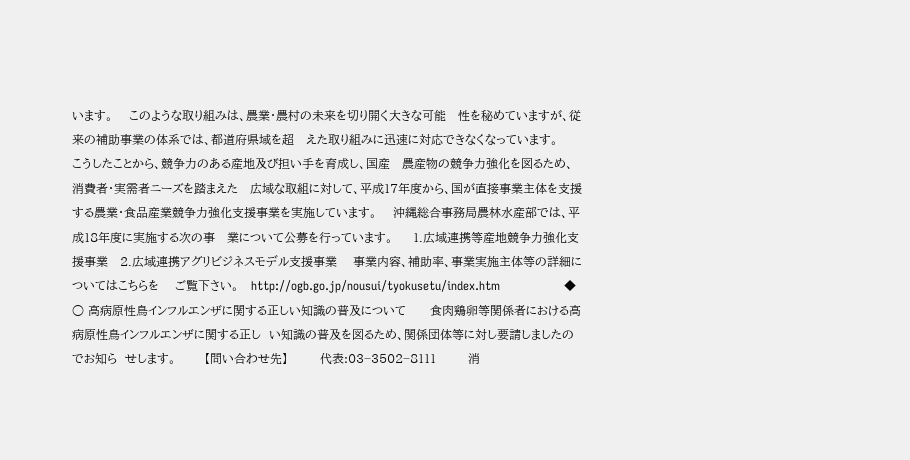います。    このような取り組みは、農業・農村の未来を切り開く大きな可能   性を秘めていますが、従来の補助事業の体系では、都道府県域を超   えた取り組みに迅速に対応できなくなっています。    こうしたことから、競争力のある産地及び担い手を育成し、国産   農産物の競争力強化を図るため、消費者・実需者ニーズを踏まえた   広域な取組に対して、平成17年度から、国が直接事業主体を支援   する農業・食品産業競争力強化支援事業を実施しています。    沖縄総合事務局農林水産部では、平成18年度に実施する次の事   業について公募を行っています。     1.広域連携等産地競争力強化支援事業   2.広域連携アグリビジネスモデル支援事業    事業内容、補助率、事業実施主体等の詳細についてはこちらを    ご覧下さい。   http://ogb.go.jp/nousui/tyokusetu/index.htm                ◆ ○ 高病原性鳥インフルエンザに関する正しい知識の普及について      食肉鶏卵等関係者における高病原性鳥インフルエンザに関する正し  い知識の普及を図るため、関係団体等に対し要請しましたのでお知ら  せします。       【問い合わせ先】        代表:03−3502−8111        消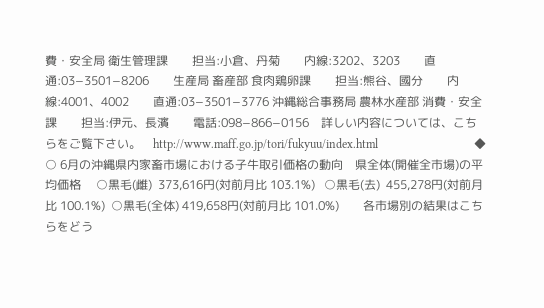費・安全局 衛生管理課        担当:小倉、丹菊        内線:3202、3203        直通:03−3501−8206        生産局 畜産部 食肉鶏卵課        担当:熊谷、國分        内線:4001、4002        直通:03−3501−3776 沖縄総合事務局 農林水産部 消費・安全課        担当:伊元、長濱        電話:098−866−0156    詳しい内容については、こちらをご覧下さい。    http://www.maff.go.jp/tori/fukyuu/index.html                                ◆  ○ 6月の沖縄県内家畜市場における子牛取引価格の動向    県全体(開催全市場)の平均価格     ○黒毛(雌)  373,616円(対前月比 103.1%)   ○黒毛(去)  455,278円(対前月比 100.1%)  ○黒毛(全体) 419,658円(対前月比 101.0%)        各市場別の結果はこちらをどう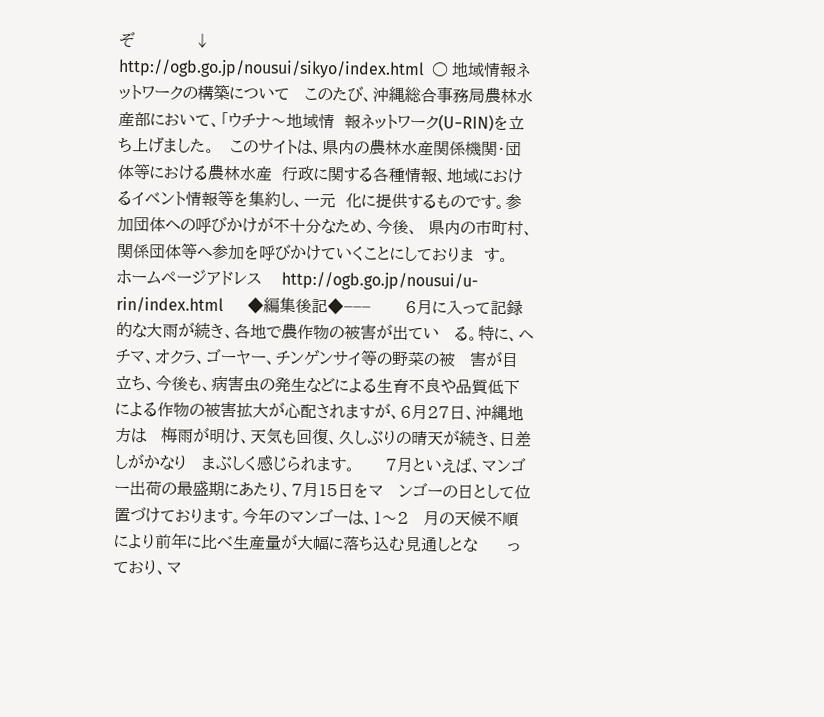ぞ            ↓     http://ogb.go.jp/nousui/sikyo/index.html  ○ 地域情報ネットワークの構築について   このたび、沖縄総合事務局農林水産部において、「ウチナ〜地域情  報ネットワーク(U−RIN)を立ち上げました。   このサイトは、県内の農林水産関係機関・団体等における農林水産  行政に関する各種情報、地域におけるイベント情報等を集約し、一元  化に提供するものです。参加団体への呼びかけが不十分なため、今後、  県内の市町村、関係団体等へ参加を呼びかけていくことにしておりま  す。      ホームページアドレス    http://ogb.go.jp/nousui/u-rin/index.html      ◆編集後記◆−−−       6月に入って記録的な大雨が続き、各地で農作物の被害が出てい   る。特に、ヘチマ、オクラ、ゴーヤー、チンゲンサイ等の野菜の被   害が目立ち、今後も、病害虫の発生などによる生育不良や品質低下     による作物の被害拡大が心配されますが、6月27日、沖縄地方は   梅雨が明け、天気も回復、久しぶりの晴天が続き、日差しがかなり   まぶしく感じられます。      7月といえば、マンゴー出荷の最盛期にあたり、7月15日をマ   ンゴーの日として位置づけております。今年のマンゴーは、1〜2   月の天候不順により前年に比べ生産量が大幅に落ち込む見通しとな      っており、マ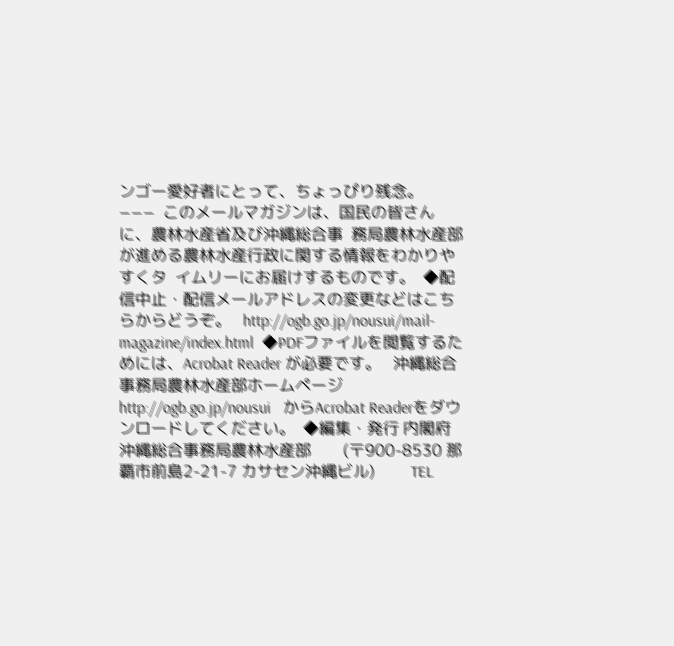ンゴー愛好者にとって、ちょっぴり残念。                       −−−  このメールマガジンは、国民の皆さんに、農林水産省及び沖縄総合事  務局農林水産部が進める農林水産行政に関する情報をわかりやすくタ  イムリーにお届けするものです。  ◆配信中止・配信メールアドレスの変更などはこちらからどうぞ。   http://ogb.go.jp/nousui/mail-magazine/index.html  ◆PDFファイルを閲覧するためには、Acrobat Reader が必要です。   沖縄総合事務局農林水産部ホームページ   http://ogb.go.jp/nousui   からAcrobat Readerをダウンロードしてください。  ◆編集・発行 内閣府沖縄総合事務局農林水産部        (〒900-8530 那覇市前島2-21-7 カサセン沖縄ビル)         TEL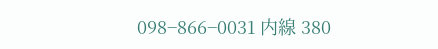098−866−0031 内線 380